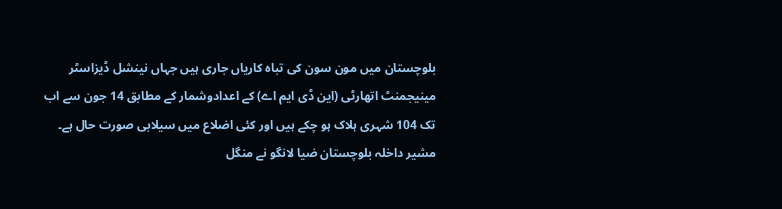بلوچستان میں مون سون کی تباہ کاریاں جاری ہیں جہاں نینشل ڈیزاسٹر مینیجمنٹ اتھارٹی (این ڈی ایم اے) کے اعدادوشمار کے مطابق 14 جون سے اب تک 104 شہری ہلاک ہو چکے ہیں اور کئی اضلاع میں سیلابی صورت حال ہے۔
مشیر داخلہ بلوچستان ضیا لانگو نے منگل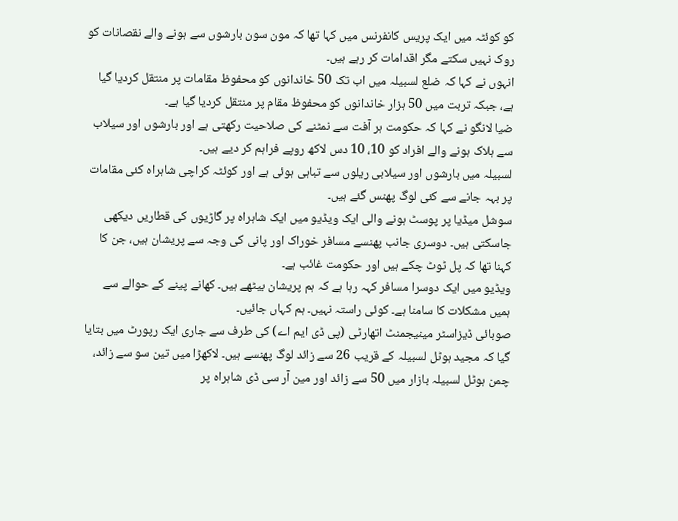کو کوئٹہ میں ایک پریس کانفرنس میں کہا تھا کہ مون سون بارشوں سے ہونے والے نقصانات کو روک نہیں سکتے مگر اقدامات کر رہے ہیں۔
انہوں نے کہا کہ ضلع لسبیلہ میں اب تک 50 خاندانوں کو محفوظ مقامات پر منتقل کردیا گیا ہے، جبکہ تربت میں 50 ہزار خاندانوں کو محفوظ مقام پر منتقل کردیا گیا ہے۔
ضیا لانگو نے کہا کہ حکومت ہر آفت سے نمٹنے کی صلاحیت رکھتی ہے اور بارشوں اور سیلاب سے ہلاک ہونے والے افراد کو 10، 10 دس لاکھ روپے فراہم کر دیے ہیں۔
لسبیلہ میں بارشوں اور سیلابی ریلوں سے تباہی ہوئی ہے اور کوئٹہ کراچی شاہراہ کئی مقامات پر بہہ جانے سے کئی لوگ پھنس گئے ہیں۔
سوشل میڈیا پر پوسٹ ہونے والی ایک ویڈیو میں ایک شاہراہ پر گاڑیوں کی قطاریں دیکھی جاسکتی ہیں۔ دوسری جانب پھنسے مسافر خوراک اور پانی کی وجہ سے پریشان ہیں، جن کا کہنا تھا کہ پل ٹوٹ چکے ہیں اور حکومت غائب ہے۔
ویڈیو میں ایک دوسرا مسافر کہہ رہا ہے کہ ہم پریشان بیٹھے ہیں۔ کھانے پینے کے حوالے سے ہمیں مشکلات کا سامنا ہے۔ کوئی راستہ نہیں۔ ہم کہاں جائیں۔
صوبائی ڈیزاسٹر مینیجمنٹ اتھارٹی (پی ڈی ایم اے) کی طرف سے جاری ایک رپورٹ میں بتایا گیا کہ مجید ہوٹل لسبیلہ کے قریب 26 سے زائد لوگ پھنسے ہیں۔ لاکھڑا میں تین سو سے زائد، چمن ہوٹل لسبیلہ بازار میں 50 سے زائد اور مین آر سی ڈی شاہراہ پر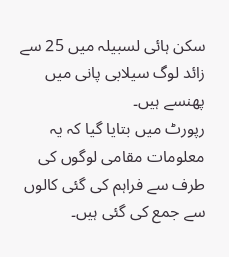سکن ہائی لسبیلہ میں 25 سے زائد لوگ سیلابی پانی میں پھنسے ہیں۔
رپورٹ میں بتایا گیا کہ یہ معلومات مقامی لوگوں کی طرف سے فراہم کی گئی کالوں سے جمع کی گئی ہیں۔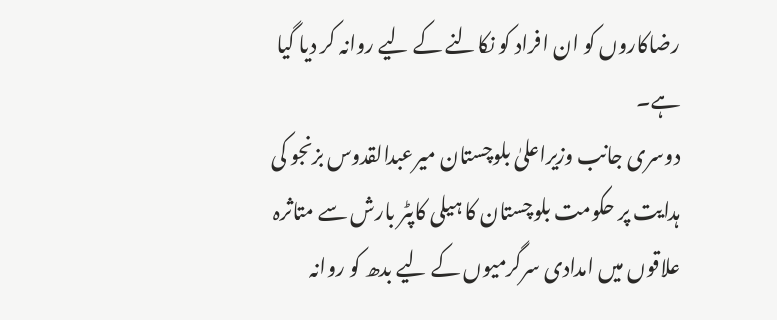رضاکاروں کو ان افراد کو نکالنے کے لیے روانہ کر دیا گیا ہے۔
دوسری جانب وزیراعلیٰ بلوچستان میرعبدالقدوس بزنجو کی ہدایت پر حکومت بلوچستان کا ہیلی کاپٹر بارش سے متاثرہ علاقوں میں امدادی سرگرمیوں کے لیے بدھ کو روانہ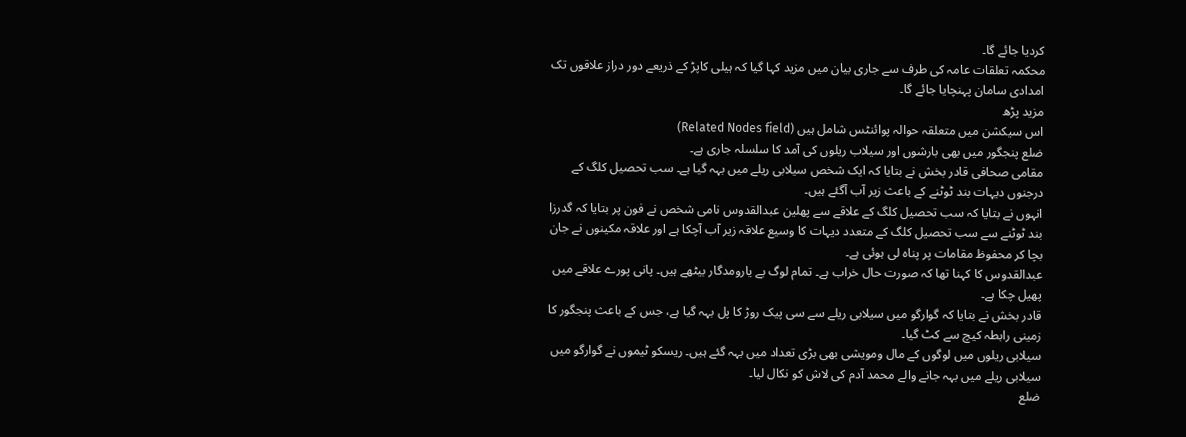کردیا جائے گا۔
محکمہ تعلقات عامہ کی طرف سے جاری بیان میں مزید کہا گیا کہ ہیلی کاپڑ کے ذریعے دور دراز علاقوں تک امدادی سامان پہنچایا جائے گا۔
مزید پڑھ
اس سیکشن میں متعلقہ حوالہ پوائنٹس شامل ہیں (Related Nodes field)
ضلع پنجگور میں بھی بارشوں اور سیلاب ریلوں کی آمد کا سلسلہ جاری ہے۔
مقامی صحافی قادر بخش نے بتایا کہ ایک شخص سیلابی ریلے میں بہہ گیا ہے۔ سب تحصیل کلگ کے درجنوں دیہات بند ٹوٹنے کے باعث زیر آب آگئے ہیں۔
انہوں نے بتایا کہ سب تحصیل کلگ کے علاقے سے پھلین عبدالقدوس نامی شخص نے فون پر بتایا کہ گدرزا بند ٹوٹنے سے سب تحصیل کلگ کے متعدد دیہات کا وسیع علاقہ زیر آب آچکا ہے اور علاقہ مکینوں نے جان بچا کر محفوظ مقامات پر پناہ لی ہوئی ہے۔
عبدالقدوس کا کہنا تھا کہ صورت حال خراب ہے۔ تمام لوگ بے یارومدگار بیٹھے ہیں۔ پانی پورے علاقے میں پھیل چکا ہے۔
قادر بخش نے بتایا کہ گوارگو میں سیلابی ریلے سے سی پیک روڑ کا پل بہہ گیا ہے، جس کے باعث پنجگور کا زمینی رابطہ کیچ سے کٹ گیا۔
سیلابی ریلوں میں لوگوں کے مال ومویشی بھی بڑی تعداد میں بہہ گئے ہیں۔ ریسکو ٹیموں نے گوارگو میں سیلابی ریلے میں بہہ جانے والے محمد آدم کی لاش کو نکال لیا۔
ضلع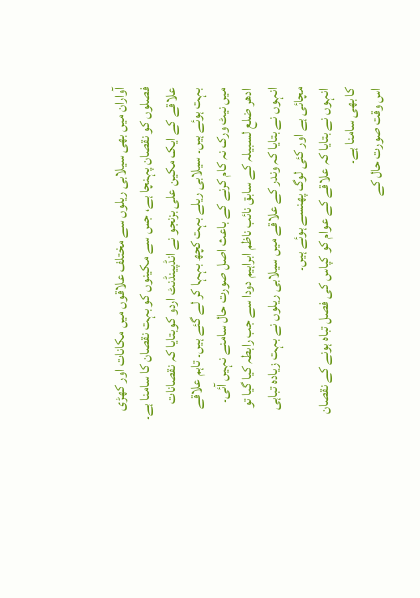آواران میں بھی سیلابی ریلوں سے مختلف علاقوں میں مکانات اور کھڑی فصلوں کو نقصان پہنچا ہے، جس سے مکینوں کو بہت نقصان کا سامنا ہے۔
علاقے کے ایک مکین علی بزنجو نے انڈپینڈنٹ اردو کوبتایا کہ نقصانات بہت ہوئے ہیں۔ سیلابی ریلے بہت کچھ بہہا کر لے گئے ہیں۔ تاہم علاقے میں نیٹ ورک نہ کام کرنے کے باعث اصل صورت حال سامنے نہیں آئی۔
ادھر ضلع لسبیلہ کے سابق نائب ناظم ابراہیم دودا سے جب رابطہ کیا گیا تو انہوں نے بتایا کہ وندر کے علاقے میں سیلابی ریلوں نے بہت زیادہ تباہی مچائی ہے اور کئی لوگ پھنسے ہوئے ہیں۔
انہوں نے بتایا کہ علاقے کے عوام کو کپاس کی فصل تباہ ہونے کے نقصان کا بھی سامنا ہے۔
اس وقت صورت حال کے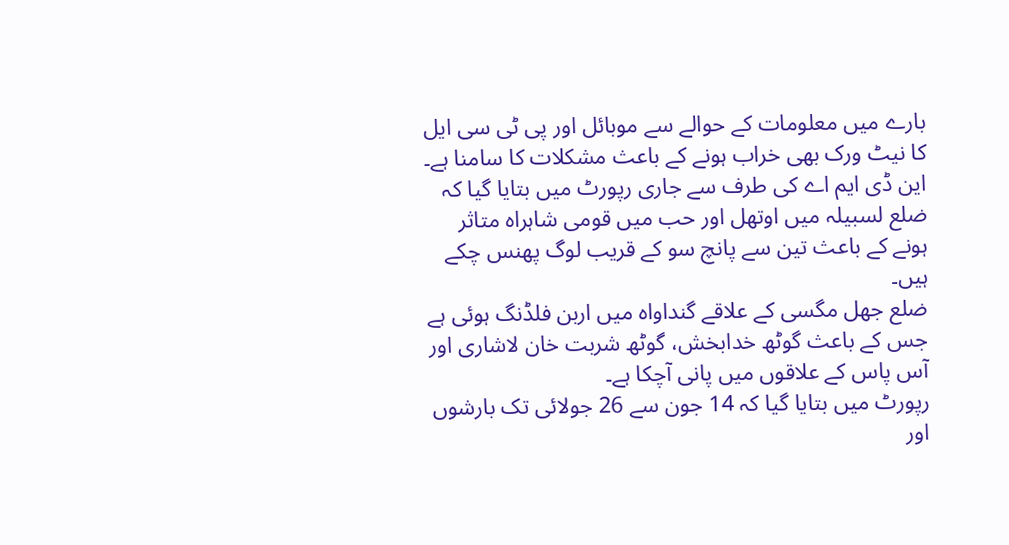بارے میں معلومات کے حوالے سے موبائل اور پی ٹی سی ایل کا نیٹ ورک بھی خراب ہونے کے باعث مشکلات کا سامنا ہے۔
این ڈی ایم اے کی طرف سے جاری رپورٹ میں بتایا گیا کہ ضلع لسبیلہ میں اوتھل اور حب میں قومی شاہراہ متاثر ہونے کے باعث تین سے پانچ سو کے قریب لوگ پھنس چکے ہیں۔
ضلع جھل مگسی کے علاقے گنداواہ میں اربن فلڈنگ ہوئی ہے جس کے باعث گوٹھ خدابخش، گوٹھ شربت خان لاشاری اور آس پاس کے علاقوں میں پانی آچکا ہے۔
رپورٹ میں بتایا گیا کہ 14 جون سے 26 جولائی تک بارشوں اور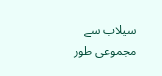سیلاب سے مجموعی طور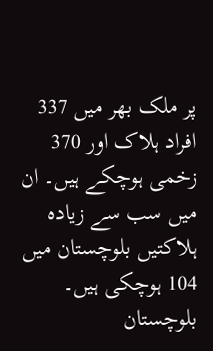پر ملک بھر میں 337 افراد ہلاک اور 370 زخمی ہوچکے ہیں۔ ان میں سب سے زیادہ ہلاکتیں بلوچستان میں 104 ہوچکی ہیں۔
بلوچستان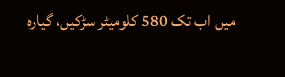میں اب تک 580 کلومیٹر سڑکیں، گیارہ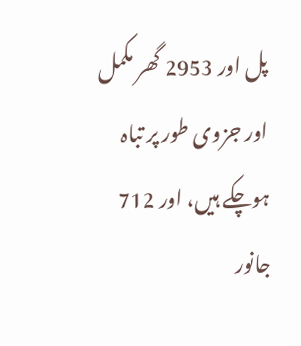پل اور 2953 گھر مکمل اور جزوی طور پر تباہ ہوچکے ہیں، اور 712 جانور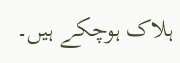ہلاک ہوچکے ہیں۔